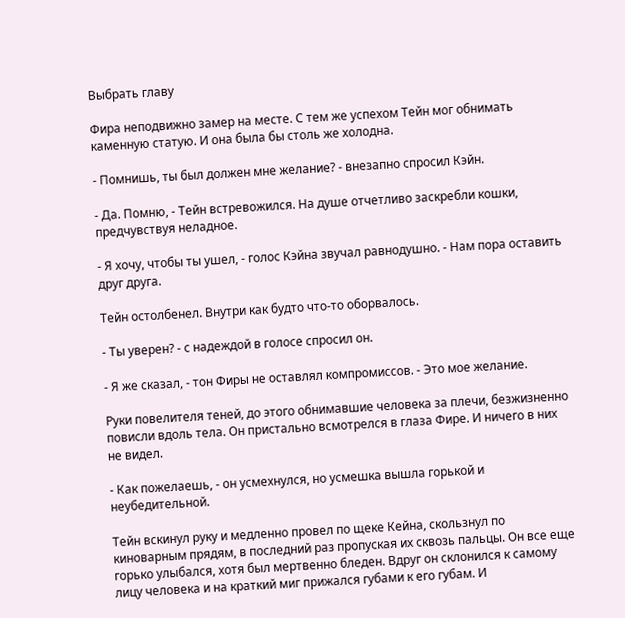Выбрать главу

Фира неподвижно замер на месте. С тем же успехом Тейн мог обнимать каменную статую. И она была бы столь же холодна.

- Помнишь, ты был должен мне желание? - внезапно спросил Кэйн.

- Да. Помню, - Тейн встревожился. На душе отчетливо заскребли кошки, предчувствуя неладное.

- Я хочу, чтобы ты ушел, - голос Кэйна звучал равнодушно. - Нам пора оставить друг друга.

Тейн остолбенел. Внутри как будто что-то оборвалось.

- Ты уверен? - с надеждой в голосе спросил он.

- Я же сказал, - тон Фиры не оставлял компромиссов. - Это мое желание.

Руки повелителя теней, до этого обнимавшие человека за плечи, безжизненно повисли вдоль тела. Он пристально всмотрелся в глаза Фире. И ничего в них не видел.

- Как пожелаешь, - он усмехнулся, но усмешка вышла горькой и неубедительной.

Тейн вскинул руку и медленно провел по щеке Кейна, скользнул по киноварным прядям, в последний раз пропуская их сквозь пальцы. Он все еще горько улыбался, хотя был мертвенно бледен. Вдруг он склонился к самому лицу человека и на краткий миг прижался губами к его губам. И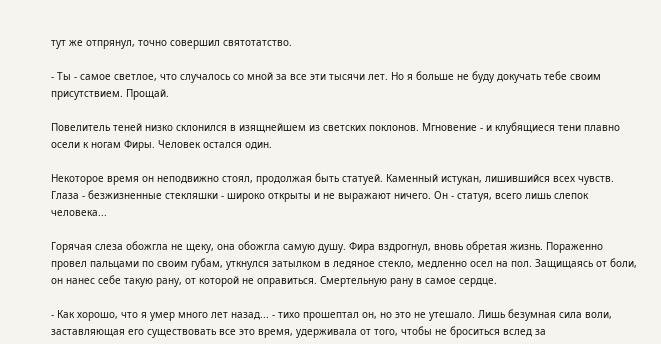тут же отпрянул, точно совершил святотатство.

- Ты - самое светлое, что случалось со мной за все эти тысячи лет. Но я больше не буду докучать тебе своим присутствием. Прощай.

Повелитель теней низко склонился в изящнейшем из светских поклонов. Мгновение - и клубящиеся тени плавно осели к ногам Фиры. Человек остался один.

Некоторое время он неподвижно стоял, продолжая быть статуей. Каменный истукан, лишившийся всех чувств. Глаза - безжизненные стекляшки - широко открыты и не выражают ничего. Он - статуя, всего лишь слепок человека...

Горячая слеза обожгла не щеку, она обожгла самую душу. Фира вздрогнул, вновь обретая жизнь. Пораженно провел пальцами по своим губам, уткнулся затылком в ледяное стекло, медленно осел на пол. Защищаясь от боли, он нанес себе такую рану, от которой не оправиться. Смертельную рану в самое сердце.

- Как хорошо, что я умер много лет назад... - тихо прошептал он, но это не утешало. Лишь безумная сила воли, заставляющая его существовать все это время, удерживала от того, чтобы не броситься вслед за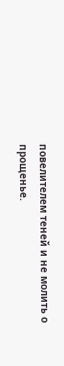повелителем теней и не молить о прощенье.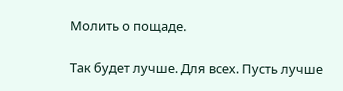Молить о пощаде.

Так будет лучше. Для всех. Пусть лучше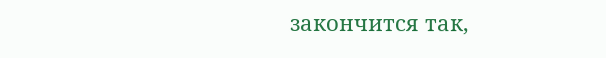закончится так,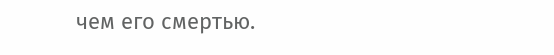чем его смертью.